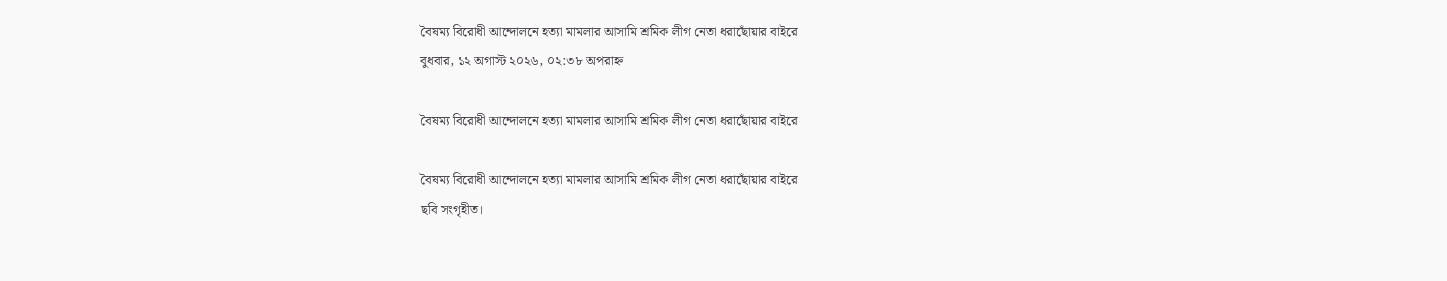বৈষম্য বিরোধী আন্দোলনে হত্যা মামলার আসামি শ্রমিক লীগ নেতা ধরাছোঁয়ার বাইরে
বুধবার, ১২ অগাস্ট ২০২৬, ০২:৩৮ অপরাহ্ন

বৈষম্য বিরোধী আন্দোলনে হত্যা মামলার আসামি শ্রমিক লীগ নেতা ধরাছোঁয়ার বাইরে

বৈষম্য বিরোধী আন্দোলনে হত্যা মামলার আসামি শ্রমিক লীগ নেতা ধরাছোঁয়ার বাইরে
ছবি সংগৃহীত।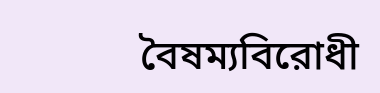বৈষম্যবিরোধী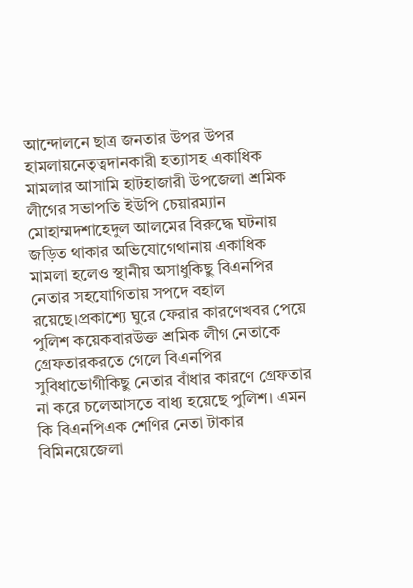আন্দোলনে ছাত্র জনতার উপর উপর হামলায়নেতৃত্বদানকারী হত্যাসহ একাধিক মামলার আসামি হাটহাজারী উপজেলা শ্রমিক লীগের সভাপতি ইউপি চেয়ারম্যান মোহাম্মদশাহেদুল আলমের বিরুদ্ধে ঘটনায় জড়িত থাকার অভিযোগেথানায় একাধিক মামলা হলেও স্থানীয় অসাধুকিছু বিএনপির নেতার সহযোগিতায় সপদে বহাল রয়েছে।প্রকাশ্যে ঘুরে ফেরার কারণেখবর পেয়ে পুলিশ কয়েকবারউক্ত শ্রমিক লীগ নেতাকে গ্রেফতারকরতে গেলে বিএনপির সুবিধাভোগীকিছু নেতার বাঁধার কারণে গ্রেফতার না করে চলেআসতে বাধ্য হয়েছে পুলিশ। এমন কি বিএনপিএক শেণির নেতা টাকার বিমিনয়েজেলা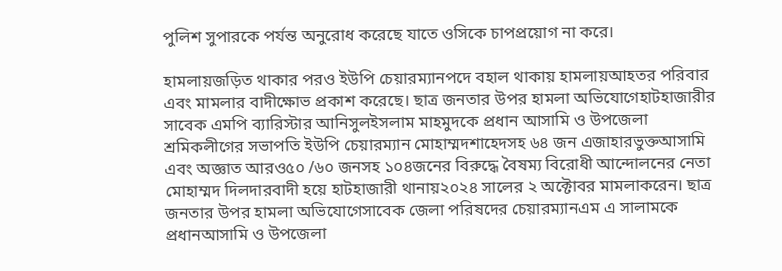পুলিশ সুপারকে পর্যন্ত অনুরোধ করেছে যাতে ওসিকে চাপপ্রয়োগ না করে।

হামলায়জড়িত থাকার পরও ইউপি চেয়ারম্যানপদে বহাল থাকায় হামলায়আহতর পরিবার এবং মামলার বাদীক্ষোভ প্রকাশ করেছে। ছাত্র জনতার উপর হামলা অভিযোগেহাটহাজারীর সাবেক এমপি ব্যারিস্টার আনিসুলইসলাম মাহমুদকে প্রধান আসামি ও উপজেলা শ্রমিকলীগের সভাপতি ইউপি চেয়ারম্যান মোহাম্মদশাহেদসহ ৬৪ জন এজাহারভুক্তআসামি এবং অজ্ঞাত আরও৫০ /৬০ জনসহ ১০৪জনের বিরুদ্ধে বৈষম্য বিরোধী আন্দোলনের নেতা মোহাম্মদ দিলদারবাদী হয়ে হাটহাজারী থানায়২০২৪ সালের ২ অক্টোবর মামলাকরেন। ছাত্র জনতার উপর হামলা অভিযোগেসাবেক জেলা পরিষদের চেয়ারম্যানএম এ সালামকে প্রধানআসামি ও উপজেলা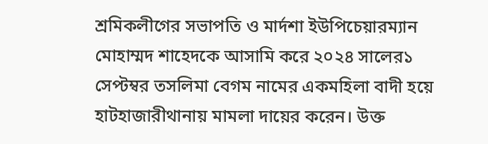শ্রমিকলীগের সভাপতি ও মার্দশা ইউপিচেয়ারম্যান মোহাম্মদ শাহেদকে আসামি করে ২০২৪ সালের১ সেপ্টম্বর তসলিমা বেগম নামের একমহিলা বাদী হয়ে হাটহাজারীথানায় মামলা দায়ের করেন। উক্ত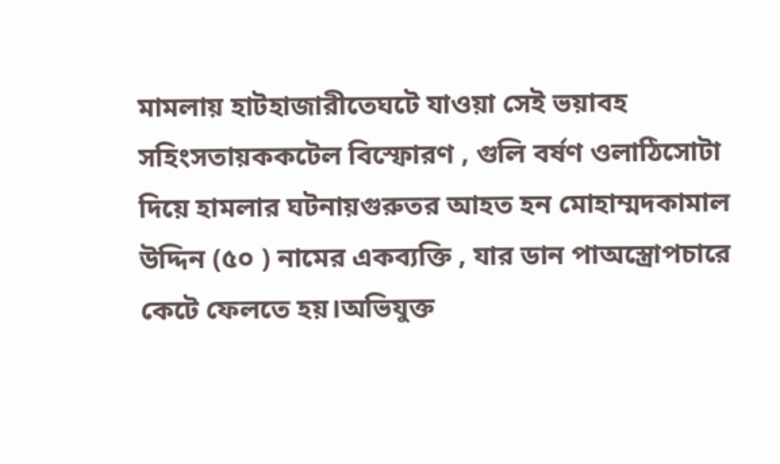মামলায় হাটহাজারীতেঘটে যাওয়া সেই ভয়াবহ সহিংসতায়ককটেল বিস্ফোরণ , গুলি বর্ষণ ওলাঠিসোটা দিয়ে হামলার ঘটনায়গুরুতর আহত হন মোহাম্মদকামাল উদ্দিন (৫০ ) নামের একব্যক্তি , যার ডান পাঅস্ত্রোপচারে কেটে ফেলতে হয়।অভিযুক্ত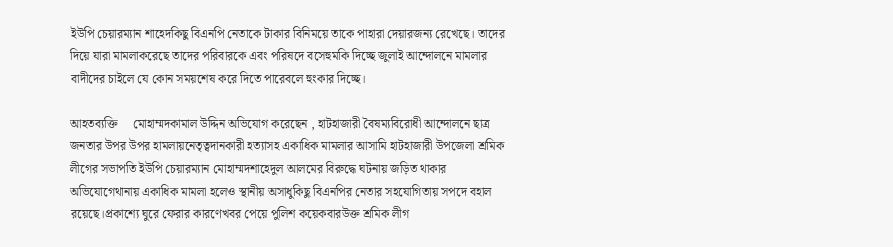ইউপি চেয়ারম্যান শাহেদকিছু বিএনপি নেতাকে টাকার বিনিময়ে তাকে পাহারা দেয়ারজন্য রেখেছে। তাদের দিয়ে যারা মামলাকরেছে তাদের পরিবারকে এবং পরিষদে বসেহুমকি দিচ্ছে জুলাই আন্দোলনে মামলার বাদীদের চাইলে যে কোন সময়শেষ করে দিতে পারেবলে হুংকার দিচ্ছে।

আহতব্যক্তি     মোহাম্মদকামাল উদ্দিন অভিযোগ করেছেন , হাটহাজারী বৈষম্যবিরোধী আন্দোলনে ছাত্র জনতার উপর উপর হামলায়নেতৃত্বদানকারী হত্যাসহ একাধিক মামলার আসামি হাটহাজারী উপজেলা শ্রমিক লীগের সভাপতি ইউপি চেয়ারম্যান মোহাম্মদশাহেদুল আলমের বিরুদ্ধে ঘটনায় জড়িত থাকার অভিযোগেথানায় একাধিক মামলা হলেও স্থানীয় অসাধুকিছু বিএনপির নেতার সহযোগিতায় সপদে বহাল রয়েছে।প্রকাশ্যে ঘুরে ফেরার কারণেখবর পেয়ে পুলিশ কয়েকবারউক্ত শ্রমিক লীগ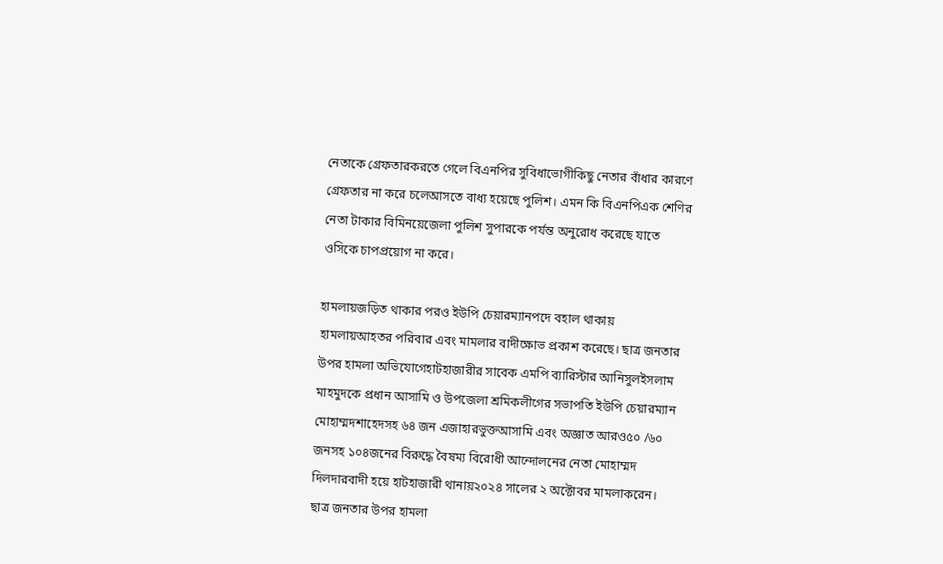নেতাকে গ্রেফতারকরতে গেলে বিএনপির সুবিধাভোগীকিছু নেতার বাঁধার কারণে গ্রেফতার না করে চলেআসতে বাধ্য হয়েছে পুলিশ। এমন কি বিএনপিএক শেণির নেতা টাকার বিমিনয়েজেলা পুলিশ সুপারকে পর্যন্ত অনুরোধ করেছে যাতে ওসিকে চাপপ্রয়োগ না করে।

হামলায়জড়িত থাকার পরও ইউপি চেয়ারম্যানপদে বহাল থাকায় হামলায়আহতর পরিবার এবং মামলার বাদীক্ষোভ প্রকাশ করেছে। ছাত্র জনতার উপর হামলা অভিযোগেহাটহাজারীর সাবেক এমপি ব্যারিস্টার আনিসুলইসলাম মাহমুদকে প্রধান আসামি ও উপজেলা শ্রমিকলীগের সভাপতি ইউপি চেয়ারম্যান মোহাম্মদশাহেদসহ ৬৪ জন এজাহারভুক্তআসামি এবং অজ্ঞাত আরও৫০ /৬০ জনসহ ১০৪জনের বিরুদ্ধে বৈষম্য বিরোধী আন্দোলনের নেতা মোহাম্মদ দিলদারবাদী হয়ে হাটহাজারী থানায়২০২৪ সালের ২ অক্টোবর মামলাকরেন। ছাত্র জনতার উপর হামলা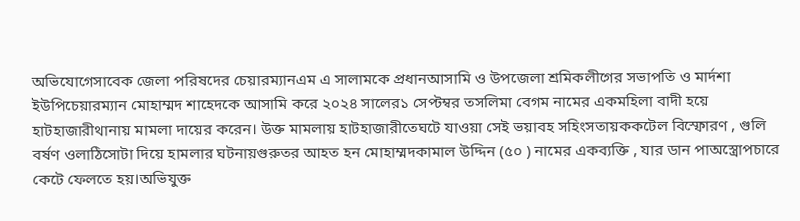অভিযোগেসাবেক জেলা পরিষদের চেয়ারম্যানএম এ সালামকে প্রধানআসামি ও উপজেলা শ্রমিকলীগের সভাপতি ও মার্দশা ইউপিচেয়ারম্যান মোহাম্মদ শাহেদকে আসামি করে ২০২৪ সালের১ সেপ্টম্বর তসলিমা বেগম নামের একমহিলা বাদী হয়ে হাটহাজারীথানায় মামলা দায়ের করেন। উক্ত মামলায় হাটহাজারীতেঘটে যাওয়া সেই ভয়াবহ সহিংসতায়ককটেল বিস্ফোরণ , গুলি বর্ষণ ওলাঠিসোটা দিয়ে হামলার ঘটনায়গুরুতর আহত হন মোহাম্মদকামাল উদ্দিন (৫০ ) নামের একব্যক্তি , যার ডান পাঅস্ত্রোপচারে কেটে ফেলতে হয়।অভিযুক্ত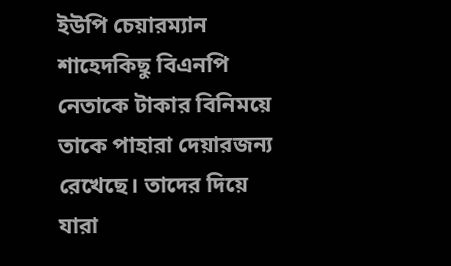ইউপি চেয়ারম্যান শাহেদকিছু বিএনপি নেতাকে টাকার বিনিময়ে তাকে পাহারা দেয়ারজন্য রেখেছে। তাদের দিয়ে যারা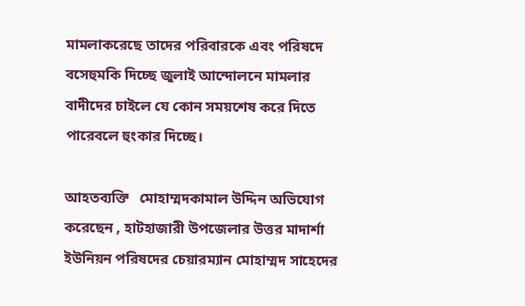মামলাকরেছে তাদের পরিবারকে এবং পরিষদে বসেহুমকি দিচ্ছে জুলাই আন্দোলনে মামলার বাদীদের চাইলে যে কোন সময়শেষ করে দিতে পারেবলে হুংকার দিচ্ছে।

আহতব্যক্তি   মোহাম্মদকামাল উদ্দিন অভিযোগ করেছেন , হাটহাজারী উপজেলার উত্তর মাদার্শা ইউনিয়ন পরিষদের চেয়ারম্যান মোহাম্মদ সাহেদের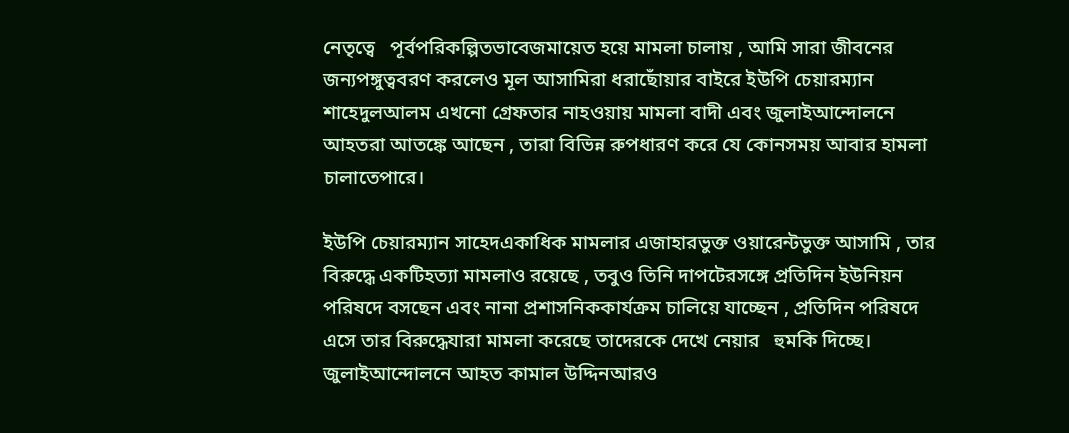নেতৃত্বে   পূর্বপরিকল্পিতভাবেজমায়েত হয়ে মামলা চালায় , আমি সারা জীবনের জন্যপঙ্গুত্ববরণ করলেও মূল আসামিরা ধরাছোঁয়ার বাইরে ইউপি চেয়ারম্যান শাহেদুলআলম এখনো গ্রেফতার নাহওয়ায় মামলা বাদী এবং জুলাইআন্দোলনে আহতরা আতঙ্কে আছেন , তারা বিভিন্ন রুপধারণ করে যে কোনসময় আবার হামলা চালাতেপারে।

ইউপি চেয়ারম্যান সাহেদএকাধিক মামলার এজাহারভুক্ত ওয়ারেন্টভুক্ত আসামি , তার বিরুদ্ধে একটিহত্যা মামলাও রয়েছে , তবুও তিনি দাপটেরসঙ্গে প্রতিদিন ইউনিয়ন পরিষদে বসছেন এবং নানা প্রশাসনিককার্যক্রম চালিয়ে যাচ্ছেন , প্রতিদিন পরিষদে এসে তার বিরুদ্ধেযারা মামলা করেছে তাদেরকে দেখে নেয়ার   হুমকি দিচ্ছে।   জুলাইআন্দোলনে আহত কামাল উদ্দিনআরও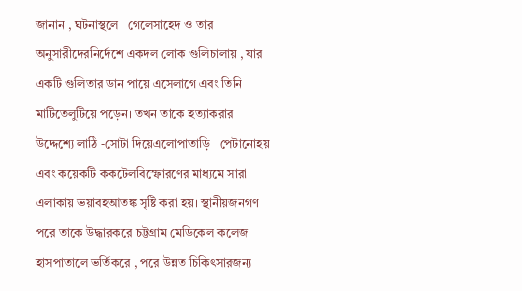জানান , ঘটনাস্থলে   গেলেসাহেদ ও তার অনুসারীদেরনির্দেশে একদল লোক গুলিচালায় , যার একটি গুলিতার ডান পায়ে এসেলাগে এবং তিনি মাটিতেলুটিয়ে পড়েন। তখন তাকে হত্যাকরার উদ্দেশ্যে লাঠি -সোটা দিয়েএলোপাতাড়ি   পেটানোহয় এবং কয়েকটি ককটেলবিস্ফোরণের মাধ্যমে সারা এলাকায় ভয়াবহআতঙ্ক সৃষ্টি করা হয়। স্থানীয়জনগণ পরে তাকে উদ্ধারকরে চট্টগ্রাম মেডিকেল কলেজ হাসপাতালে ভর্তিকরে , পরে উন্নত চিকিৎসারজন্য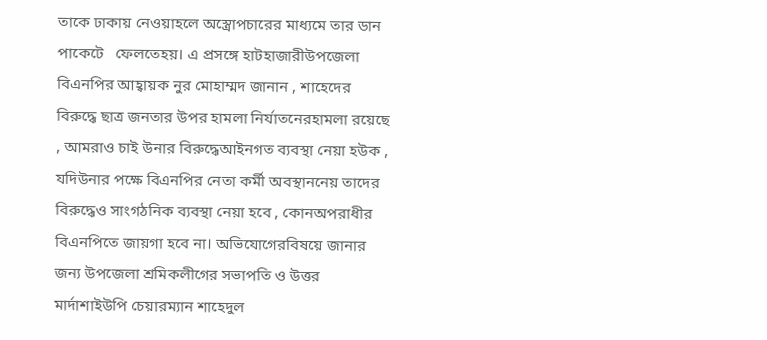তাকে ঢাকায় নেওয়াহলে অস্ত্রোপচারের মাধ্যমে তার ডান পাকেটে   ফেলতেহয়। এ প্রসঙ্গে হাটহাজারীউপজেলা বিএনপির আহ্বায়ক নুর মোহাম্মদ জানান , শাহেদের বিরুদ্ধে ছাত্র জনতার উপর হামলা নির্যাতনেরহামলা রয়েছে , আমরাও চাই উনার বিরুদ্ধেআইনগত ব্যবস্থা নেয়া হউক , যদিউনার পক্ষে বিএনপির নেতা কর্মী অবস্থাননেয় তাদের বিরুদ্ধেও সাংগঠনিক ব্যবস্থা নেয়া হবে , কোনঅপরাধীর বিএনপিতে জায়গা হবে না। অভিযোগেরবিষয়ে জানার জন্য উপজেলা শ্রমিকলীগের সভাপতি ও উত্তর মার্দাশাইউপি চেয়ারম্যান শাহেদুল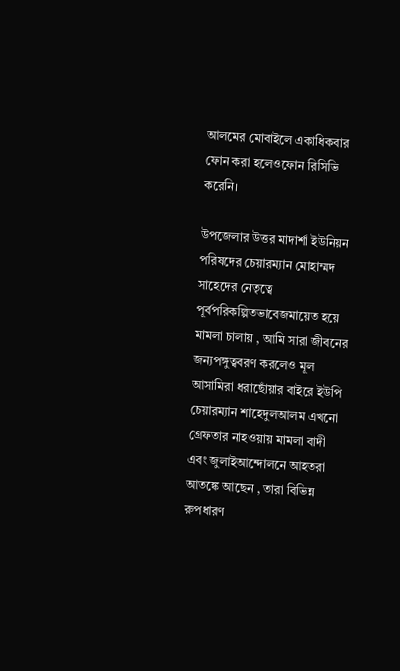আলমের মোবাইলে একাধিকবার ফোন করা হলেওফোন রিসিভি করেনি।

উপজেলার উত্তর মাদার্শা ইউনিয়ন পরিষদের চেয়ারম্যান মোহাম্মদ সাহেদের নেতৃত্বে     পূর্বপরিকল্পিতভাবেজমায়েত হয়ে মামলা চালায় , আমি সারা জীবনের জন্যপঙ্গুত্ববরণ করলেও মূল আসামিরা ধরাছোঁয়ার বাইরে ইউপি চেয়ারম্যান শাহেদুলআলম এখনো গ্রেফতার নাহওয়ায় মামলা বাদী এবং জুলাইআন্দোলনে আহতরা আতঙ্কে আছেন , তারা বিভিন্ন রুপধারণ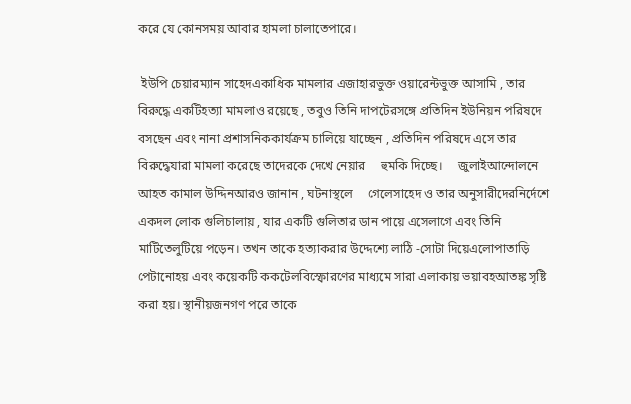করে যে কোনসময় আবার হামলা চালাতেপারে।

 ইউপি চেয়ারম্যান সাহেদএকাধিক মামলার এজাহারভুক্ত ওয়ারেন্টভুক্ত আসামি , তার বিরুদ্ধে একটিহত্যা মামলাও রয়েছে , তবুও তিনি দাপটেরসঙ্গে প্রতিদিন ইউনিয়ন পরিষদে বসছেন এবং নানা প্রশাসনিককার্যক্রম চালিয়ে যাচ্ছেন , প্রতিদিন পরিষদে এসে তার বিরুদ্ধেযারা মামলা করেছে তাদেরকে দেখে নেয়ার     হুমকি দিচ্ছে।     জুলাইআন্দোলনে আহত কামাল উদ্দিনআরও জানান , ঘটনাস্থলে     গেলেসাহেদ ও তার অনুসারীদেরনির্দেশে একদল লোক গুলিচালায় , যার একটি গুলিতার ডান পায়ে এসেলাগে এবং তিনি মাটিতেলুটিয়ে পড়েন। তখন তাকে হত্যাকরার উদ্দেশ্যে লাঠি -সোটা দিয়েএলোপাতাড়ি     পেটানোহয় এবং কয়েকটি ককটেলবিস্ফোরণের মাধ্যমে সারা এলাকায় ভয়াবহআতঙ্ক সৃষ্টি করা হয়। স্থানীয়জনগণ পরে তাকে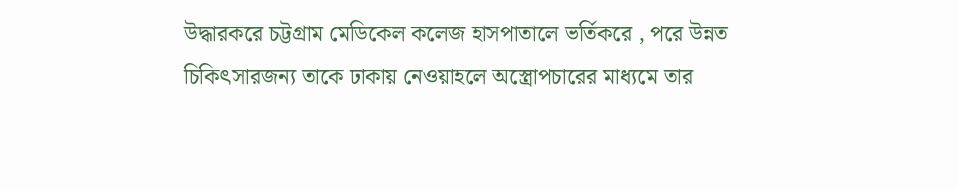উদ্ধারকরে চট্টগ্রাম মেডিকেল কলেজ হাসপাতালে ভর্তিকরে , পরে উন্নত চিকিৎসারজন্য তাকে ঢাকায় নেওয়াহলে অস্ত্রোপচারের মাধ্যমে তার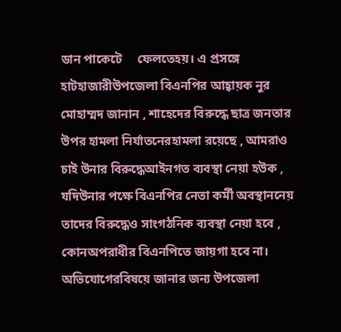ডান পাকেটে     ফেলতেহয়। এ প্রসঙ্গে হাটহাজারীউপজেলা বিএনপির আহ্বায়ক নুর মোহাম্মদ জানান , শাহেদের বিরুদ্ধে ছাত্র জনতার উপর হামলা নির্যাতনেরহামলা রয়েছে , আমরাও চাই উনার বিরুদ্ধেআইনগত ব্যবস্থা নেয়া হউক , যদিউনার পক্ষে বিএনপির নেতা কর্মী অবস্থাননেয় তাদের বিরুদ্ধেও সাংগঠনিক ব্যবস্থা নেয়া হবে , কোনঅপরাধীর বিএনপিতে জায়গা হবে না। অভিযোগেরবিষয়ে জানার জন্য উপজেলা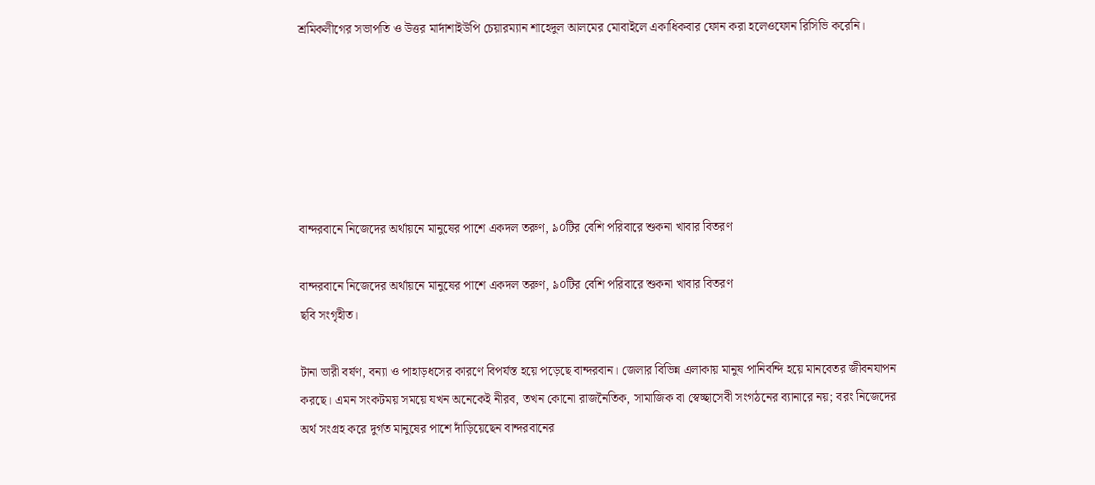শ্রমিকলীগের সভাপতি ও উত্তর মার্দাশাইউপি চেয়ারম্যান শাহেদুল আলমের মোবাইলে একাধিকবার ফোন করা হলেওফোন রিসিভি করেনি।






বান্দরবানে নিজেদের অর্থায়নে মানুষের পাশে একদল তরুণ, ৯০টির বেশি পরিবারে শুকনা খাবার বিতরণ

বান্দরবানে নিজেদের অর্থায়নে মানুষের পাশে একদল তরুণ, ৯০টির বেশি পরিবারে শুকনা খাবার বিতরণ
ছবি সংগৃহীত।

টানা ভারী বর্ষণ, বন্যা ও পাহাড়ধসের কারণে বিপর্যস্ত হয়ে পড়েছে বান্দরবান। জেলার বিভিন্ন এলাকায় মানুষ পানিবন্দি হয়ে মানবেতর জীবনযাপন করছে। এমন সংকটময় সময়ে যখন অনেকেই নীরব, তখন কোনো রাজনৈতিক, সামাজিক বা স্বেচ্ছাসেবী সংগঠনের ব্যানারে নয়; বরং নিজেদের অর্থ সংগ্রহ করে দুর্গত মানুষের পাশে দাঁড়িয়েছেন বান্দরবানের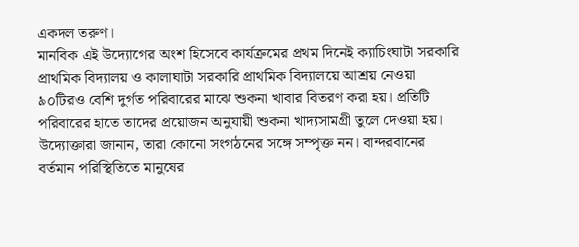একদল তরুণ।
মানবিক এই উদ্যোগের অংশ হিসেবে কার্যক্রমের প্রথম দিনেই ক্যাচিংঘাটা সরকারি প্রাথমিক বিদ্যালয় ও কালাঘাটা সরকারি প্রাথমিক বিদ্যালয়ে আশ্রয় নেওয়া ৯০টিরও বেশি দুর্গত পরিবারের মাঝে শুকনা খাবার বিতরণ করা হয়। প্রতিটি পরিবারের হাতে তাদের প্রয়োজন অনুযায়ী শুকনা খাদ্যসামগ্রী তুলে দেওয়া হয়।
উদ্যোক্তারা জানান, তারা কোনো সংগঠনের সঙ্গে সম্পৃক্ত নন। বান্দরবানের বর্তমান পরিস্থিতিতে মানুষের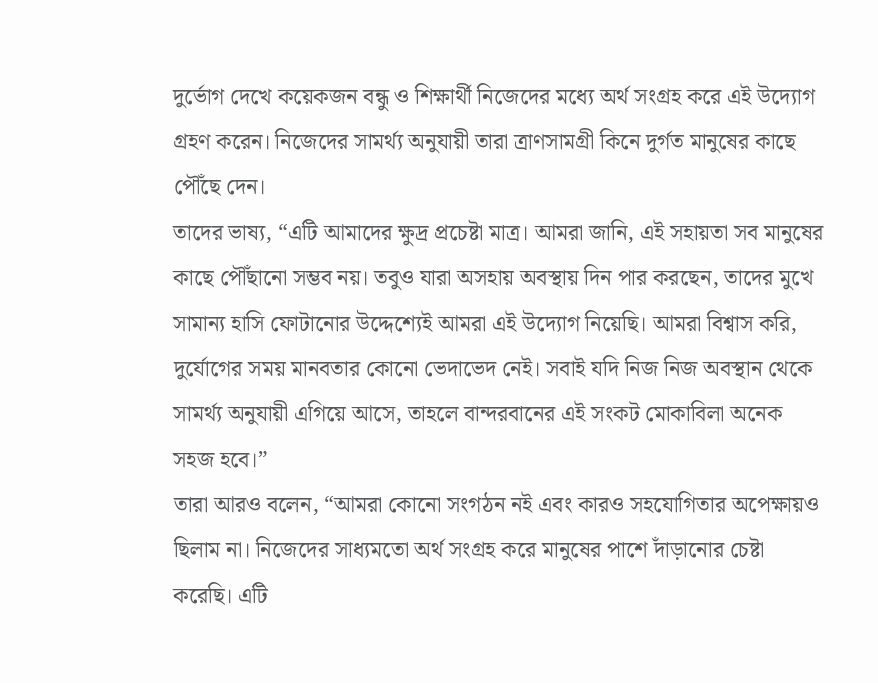দুর্ভোগ দেখে কয়েকজন বন্ধু ও শিক্ষার্থী নিজেদের মধ্যে অর্থ সংগ্রহ করে এই উদ্যোগ গ্রহণ করেন। নিজেদের সামর্থ্য অনুযায়ী তারা ত্রাণসামগ্রী কিনে দুর্গত মানুষের কাছে পৌঁছে দেন।
তাদের ভাষ্য, “এটি আমাদের ক্ষুদ্র প্রচেষ্টা মাত্র। আমরা জানি, এই সহায়তা সব মানুষের কাছে পৌঁছানো সম্ভব নয়। তবুও যারা অসহায় অবস্থায় দিন পার করছেন, তাদের মুখে সামান্য হাসি ফোটানোর উদ্দেশ্যেই আমরা এই উদ্যোগ নিয়েছি। আমরা বিশ্বাস করি, দুর্যোগের সময় মানবতার কোনো ভেদাভেদ নেই। সবাই যদি নিজ নিজ অবস্থান থেকে সামর্থ্য অনুযায়ী এগিয়ে আসে, তাহলে বান্দরবানের এই সংকট মোকাবিলা অনেক সহজ হবে।”
তারা আরও বলেন, “আমরা কোনো সংগঠন নই এবং কারও সহযোগিতার অপেক্ষায়ও ছিলাম না। নিজেদের সাধ্যমতো অর্থ সংগ্রহ করে মানুষের পাশে দাঁড়ানোর চেষ্টা করেছি। এটি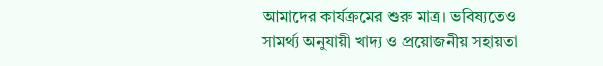আমাদের কার্যক্রমের শুরু মাত্র। ভবিষ্যতেও সামর্থ্য অনুযায়ী খাদ্য ও প্রয়োজনীয় সহায়তা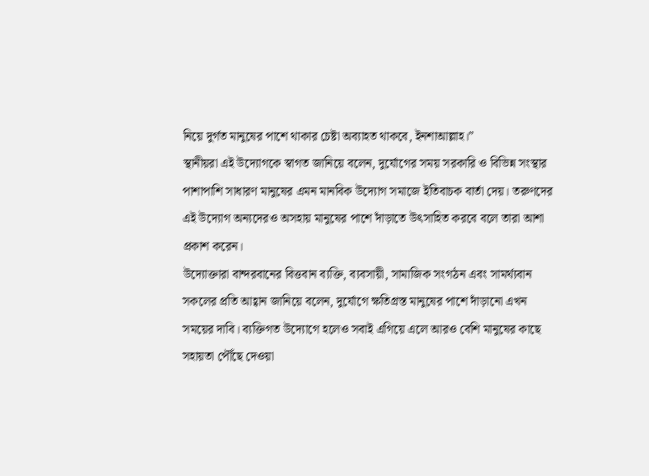নিয়ে দুর্গত মানুষের পাশে থাকার চেষ্টা অব্যাহত থাকবে, ইনশাআল্লাহ।”
স্থানীয়রা এই উদ্যোগকে স্বাগত জানিয়ে বলেন, দুর্যোগের সময় সরকারি ও বিভিন্ন সংস্থার পাশাপাশি সাধারণ মানুষের এমন মানবিক উদ্যোগ সমাজে ইতিবাচক বার্তা দেয়। তরুণদের এই উদ্যোগ অন্যদেরও অসহায় মানুষের পাশে দাঁড়াতে উৎসাহিত করবে বলে তারা আশা প্রকাশ করেন।
উদ্যোক্তারা বান্দরবানের বিত্তবান ব্যক্তি, ব্যবসায়ী, সামাজিক সংগঠন এবং সামর্থ্যবান সকলের প্রতি আহ্বান জানিয়ে বলেন, দুর্যোগে ক্ষতিগ্রস্ত মানুষের পাশে দাঁড়ানো এখন সময়ের দাবি। ব্যক্তিগত উদ্যোগে হলেও সবাই এগিয়ে এলে আরও বেশি মানুষের কাছে সহায়তা পৌঁছে দেওয়া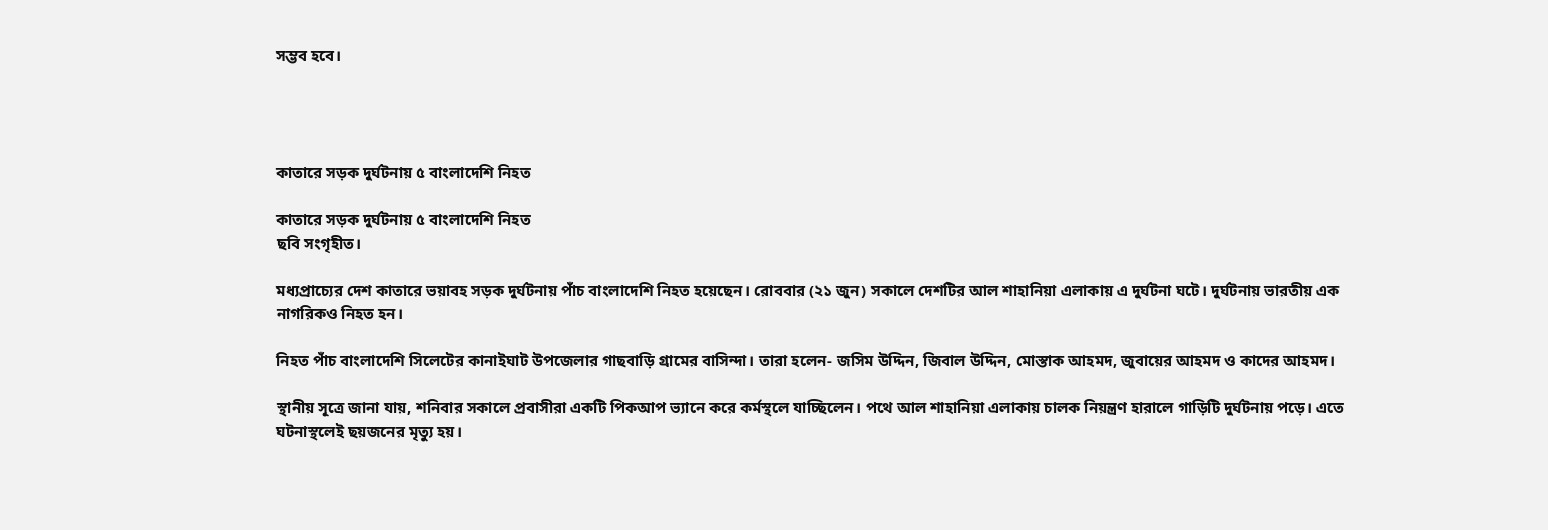সম্ভব হবে।




কাতারে সড়ক দুর্ঘটনায় ৫ বাংলাদেশি নিহত

কাতারে সড়ক দুর্ঘটনায় ৫ বাংলাদেশি নিহত
ছবি সংগৃহীত।

মধ্যপ্রাচ্যের দেশ কাতারে ভয়াবহ সড়ক দুর্ঘটনায় পাঁচ বাংলাদেশি নিহত হয়েছেন। রোববার (২১ জুন) সকালে দেশটির আল শাহানিয়া এলাকায় এ দুর্ঘটনা ঘটে। দুর্ঘটনায় ভারতীয় এক নাগরিকও নিহত হন।

নিহত পাঁচ বাংলাদেশি সিলেটের কানাইঘাট উপজেলার গাছবাড়ি গ্রামের বাসিন্দা। তারা হলেন- জসিম উদ্দিন, জিবাল উদ্দিন, মোস্তাক আহমদ, জুবায়ের আহমদ ও কাদের আহমদ।

স্থানীয় সূত্রে জানা যায়, শনিবার সকালে প্রবাসীরা একটি পিকআপ ভ্যানে করে কর্মস্থলে যাচ্ছিলেন। পথে আল শাহানিয়া এলাকায় চালক নিয়ন্ত্রণ হারালে গাড়িটি দুর্ঘটনায় পড়ে। এতে ঘটনাস্থলেই ছয়জনের মৃত্যু হয়।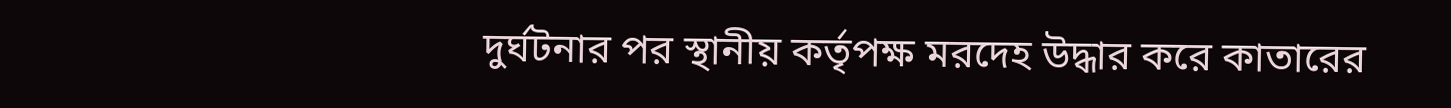দুর্ঘটনার পর স্থানীয় কর্তৃপক্ষ মরদেহ উদ্ধার করে কাতারের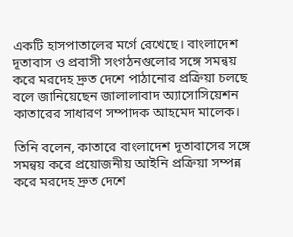একটি হাসপাতালের মর্গে রেখেছে। বাংলাদেশ দূতাবাস ও প্রবাসী সংগঠনগুলোর সঙ্গে সমন্বয় করে মরদেহ দ্রুত দেশে পাঠানোর প্রক্রিয়া চলছে বলে জানিয়েছেন জালালাবাদ অ্যাসোসিয়েশন কাতারের সাধারণ সম্পাদক আহমেদ মালেক।

তিনি বলেন, কাতারে বাংলাদেশ দূতাবাসের সঙ্গে সমন্বয় করে প্রয়োজনীয় আইনি প্রক্রিয়া সম্পন্ন করে মরদেহ দ্রুত দেশে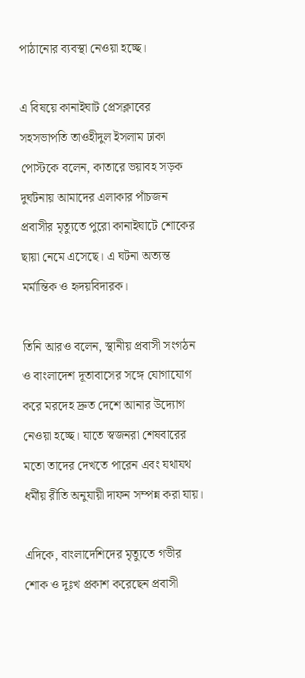পাঠানোর ব্যবস্থা নেওয়া হচ্ছে।

এ বিষয়ে কানাইঘাট প্রেসক্লাবের সহসভাপতি তাওহীদুল ইসলাম ঢাকা পোস্টকে বলেন, কাতারে ভয়াবহ সড়ক দুর্ঘটনায় আমাদের এলাকার পাঁচজন প্রবাসীর মৃত্যুতে পুরো কানাইঘাটে শোকের ছায়া নেমে এসেছে। এ ঘটনা অত্যন্ত মর্মান্তিক ও হৃদয়বিদারক।

তিনি আরও বলেন, স্থানীয় প্রবাসী সংগঠন ও বাংলাদেশ দূতাবাসের সঙ্গে যোগাযোগ করে মরদেহ দ্রুত দেশে আনার উদ্যোগ নেওয়া হচ্ছে। যাতে স্বজনরা শেষবারের মতো তাদের দেখতে পারেন এবং যথাযথ ধর্মীয় রীতি অনুযায়ী দাফন সম্পন্ন করা যায়।

এদিকে, বাংলাদেশিদের মৃত্যুতে গভীর শোক ও দুঃখ প্রকাশ করেছেন প্রবাসী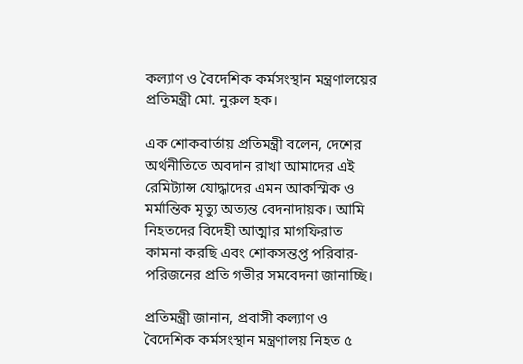কল্যাণ ও বৈদেশিক কর্মসংস্থান মন্ত্রণালয়ের প্রতিমন্ত্রী মো. নুরুল হক।

এক শোকবার্তায় প্রতিমন্ত্রী বলেন, দেশের অর্থনীতিতে অবদান রাখা আমাদের এই রেমিট্যান্স যোদ্ধাদের এমন আকস্মিক ও মর্মান্তিক মৃত্যু অত্যন্ত বেদনাদায়ক। আমি নিহতদের বিদেহী আত্মার মাগফিরাত কামনা করছি এবং শোকসন্তপ্ত পরিবার-পরিজনের প্রতি গভীর সমবেদনা জানাচ্ছি।

প্রতিমন্ত্রী জানান, প্রবাসী কল্যাণ ও বৈদেশিক কর্মসংস্থান মন্ত্রণালয় নিহত ৫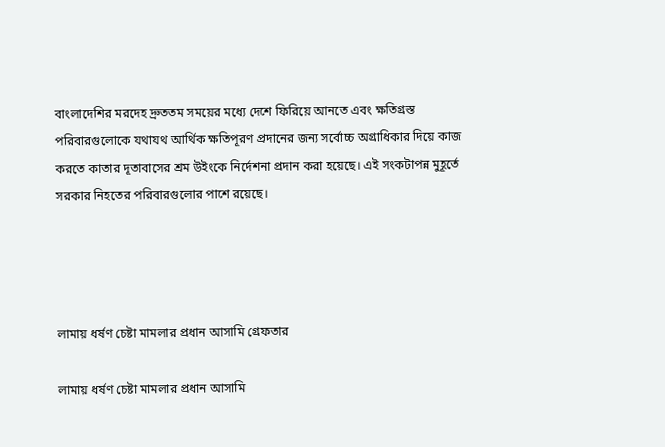বাংলাদেশির মরদেহ দ্রুততম সময়ের মধ্যে দেশে ফিরিয়ে আনতে এবং ক্ষতিগ্রস্ত পরিবারগুলোকে যথাযথ আর্থিক ক্ষতিপূরণ প্রদানের জন্য সর্বোচ্চ অগ্রাধিকার দিয়ে কাজ করতে কাতার দূতাবাসের শ্রম উইংকে নির্দেশনা প্রদান করা হয়েছে। এই সংকটাপন্ন মুহূর্তে সরকার নিহতের পরিবারগুলোর পাশে রয়েছে।




লামায় ধর্ষণ চেষ্টা মামলার প্রধান আসামি গ্রেফতার

লামায় ধর্ষণ চেষ্টা মামলার প্রধান আসামি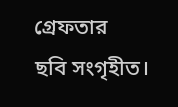গ্রেফতার
ছবি সংগৃহীত।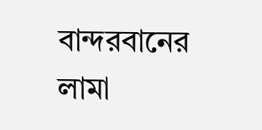বান্দরবানের লামা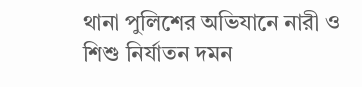থানা পুলিশের অভিযানে নারী ও শিশু নির্যাতন দমন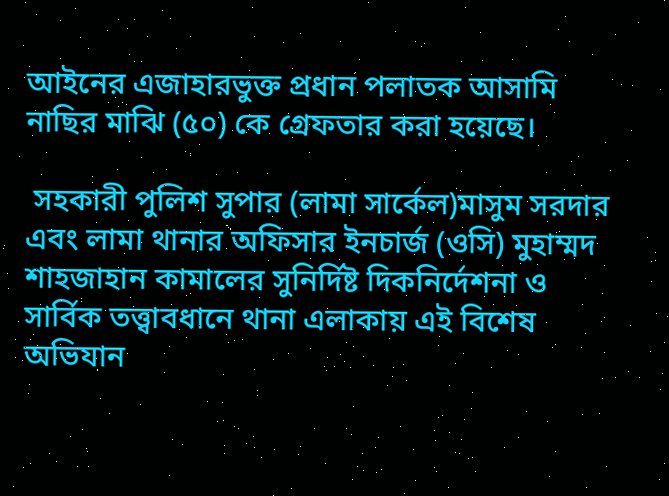আইনের এজাহারভুক্ত প্রধান পলাতক আসামি নাছির মাঝি (৫০) কে গ্রেফতার করা হয়েছে।

 সহকারী পুলিশ সুপার (লামা সার্কেল)মাসুম সরদার এবং লামা থানার অফিসার ইনচার্জ (ওসি) মুহাম্মদ শাহজাহান কামালের সুনির্দিষ্ট দিকনির্দেশনা ও সার্বিক তত্ত্বাবধানে থানা এলাকায় এই বিশেষ অভিযান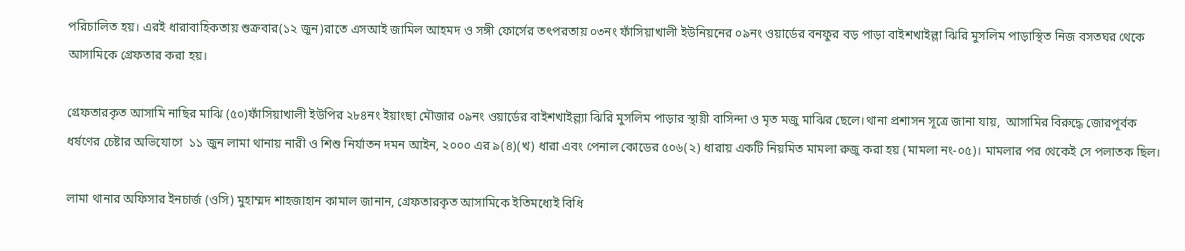পরিচালিত হয়। এরই ধারাবাহিকতায় শুক্রবার(১২ জুন)রাতে এসআই জামিল আহমদ ও সঙ্গী ফোর্সের তৎপরতায় ০৩নং ফাঁসিয়াখালী ইউনিয়নের ০৯নং ওয়ার্ডের বনফুর বড় পাড়া বাইশখাইল্লা ঝিরি মুসলিম পাড়াস্থিত নিজ বসতঘর থেকে আসামিকে গ্রেফতার করা হয়।

গ্রেফতারকৃত আসামি নাছির মাঝি (৫০)ফাঁসিয়াখালী ইউপির ২৮৪নং ইয়াংছা মৌজার ০৯নং ওয়ার্ডের বাইশখাইল্ল্যা ঝিরি মুসলিম পাড়ার স্থায়ী বাসিন্দা ও মৃত মজু মাঝির ছেলে।থানা প্রশাসন সূত্রে জানা যায়,  আসামির বিরুদ্ধে জোরপূর্বক ধর্ষণের চেষ্টার অভিযোগে  ১১ জুন লামা থানায় নারী ও শিশু নির্যাতন দমন আইন, ২০০০ এর ৯(৪)(খ) ধারা এবং পেনাল কোডের ৫০৬(২) ধারায় একটি নিয়মিত মামলা রুজু করা হয় (মামলা নং-০৫)। মামলার পর থেকেই সে পলাতক ছিল।

লামা থানার অফিসার ইনচার্জ (ওসি) মুহাম্মদ শাহজাহান কামাল জানান, গ্রেফতারকৃত আসামিকে ইতিমধ্যেই বিধি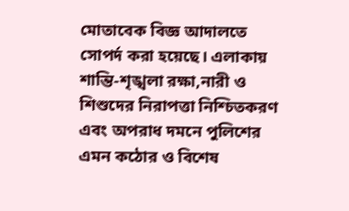মোতাবেক বিজ্ঞ আদালতে সোপর্দ করা হয়েছে। এলাকায় শান্তি-শৃঙ্খলা রক্ষা,নারী ও শিশুদের নিরাপত্তা নিশ্চিতকরণ এবং অপরাধ দমনে পুলিশের এমন কঠোর ও বিশেষ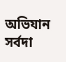অভিযান সর্বদা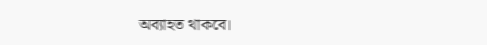অব্যাহত থাকবে।